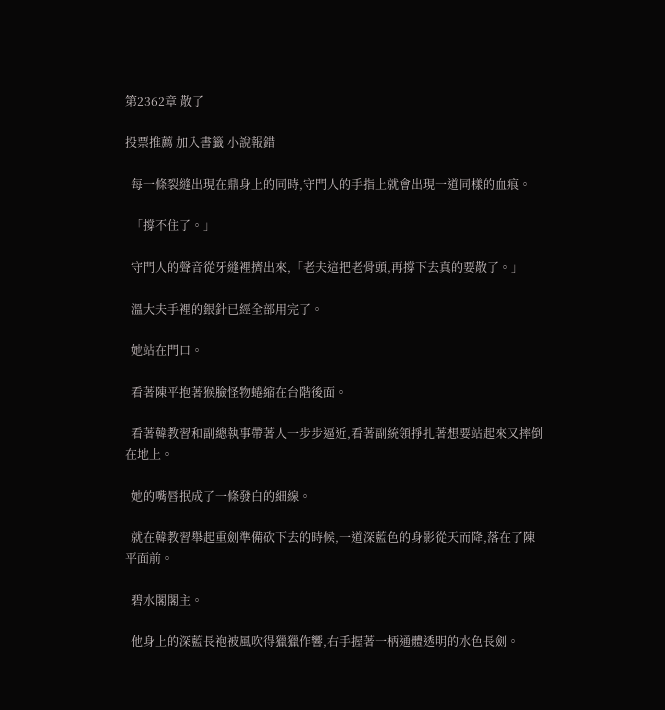第2362章 散了

投票推薦 加入書籤 小說報錯

  每一條裂縫出現在鼎身上的同時,守門人的手指上就會出現一道同樣的血痕。

  「撐不住了。」

  守門人的聲音從牙縫裡擠出來,「老夫這把老骨頭,再撐下去真的要散了。」

  溫大夫手裡的銀針已經全部用完了。

  她站在門口。

  看著陳平抱著猴臉怪物蜷縮在台階後面。

  看著韓教習和副總執事帶著人一步步逼近,看著副統領掙扎著想要站起來又摔倒在地上。

  她的嘴唇抿成了一條發白的細線。

  就在韓教習舉起重劍準備砍下去的時候,一道深藍色的身影從天而降,落在了陳平面前。

  碧水閣閣主。

  他身上的深藍長袍被風吹得獵獵作響,右手握著一柄通體透明的水色長劍。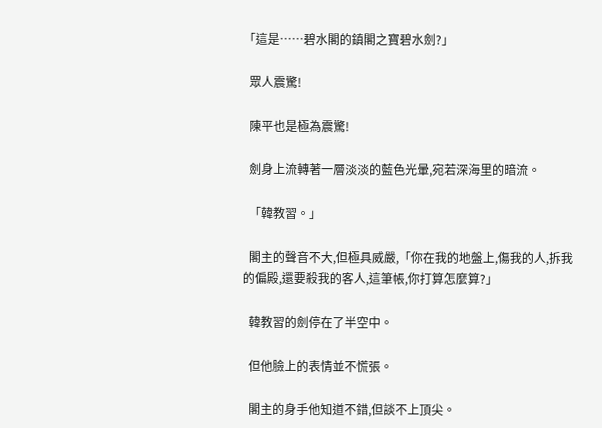「這是……碧水閣的鎮閣之寶碧水劍?」

  眾人震驚!

  陳平也是極為震驚!

  劍身上流轉著一層淡淡的藍色光暈,宛若深海里的暗流。

  「韓教習。」

  閣主的聲音不大,但極具威嚴,「你在我的地盤上,傷我的人,拆我的偏殿,還要殺我的客人,這筆帳,你打算怎麼算?」

  韓教習的劍停在了半空中。

  但他臉上的表情並不慌張。

  閣主的身手他知道不錯,但談不上頂尖。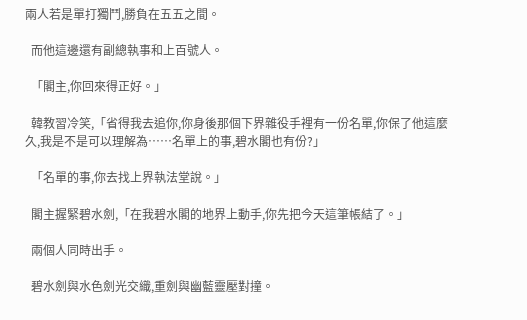兩人若是單打獨鬥,勝負在五五之間。

  而他這邊還有副總執事和上百號人。

  「閣主,你回來得正好。」

  韓教習冷笑,「省得我去追你,你身後那個下界雜役手裡有一份名單,你保了他這麼久,我是不是可以理解為……名單上的事,碧水閣也有份?」

  「名單的事,你去找上界執法堂說。」

  閣主握緊碧水劍,「在我碧水閣的地界上動手,你先把今天這筆帳結了。」

  兩個人同時出手。

  碧水劍與水色劍光交織,重劍與幽藍靈壓對撞。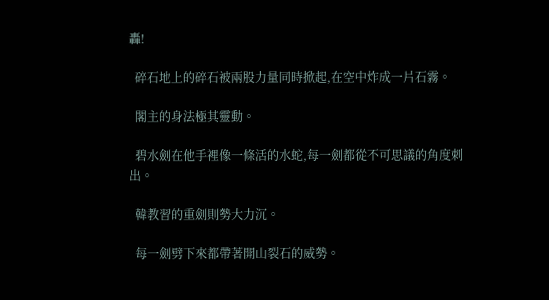轟!

  碎石地上的碎石被兩股力量同時掀起,在空中炸成一片石霧。

  閣主的身法極其靈動。

  碧水劍在他手裡像一條活的水蛇,每一劍都從不可思議的角度刺出。

  韓教習的重劍則勢大力沉。

  每一劍劈下來都帶著開山裂石的威勢。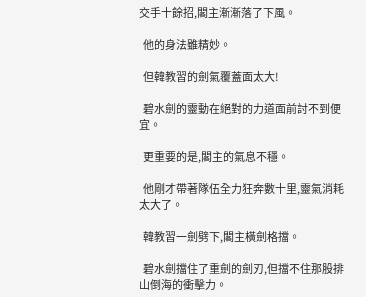交手十餘招,閣主漸漸落了下風。

  他的身法雖精妙。

  但韓教習的劍氣覆蓋面太大!

  碧水劍的靈動在絕對的力道面前討不到便宜。

  更重要的是,閣主的氣息不穩。

  他剛才帶著隊伍全力狂奔數十里,靈氣消耗太大了。

  韓教習一劍劈下,閣主橫劍格擋。

  碧水劍擋住了重劍的劍刃,但擋不住那股排山倒海的衝擊力。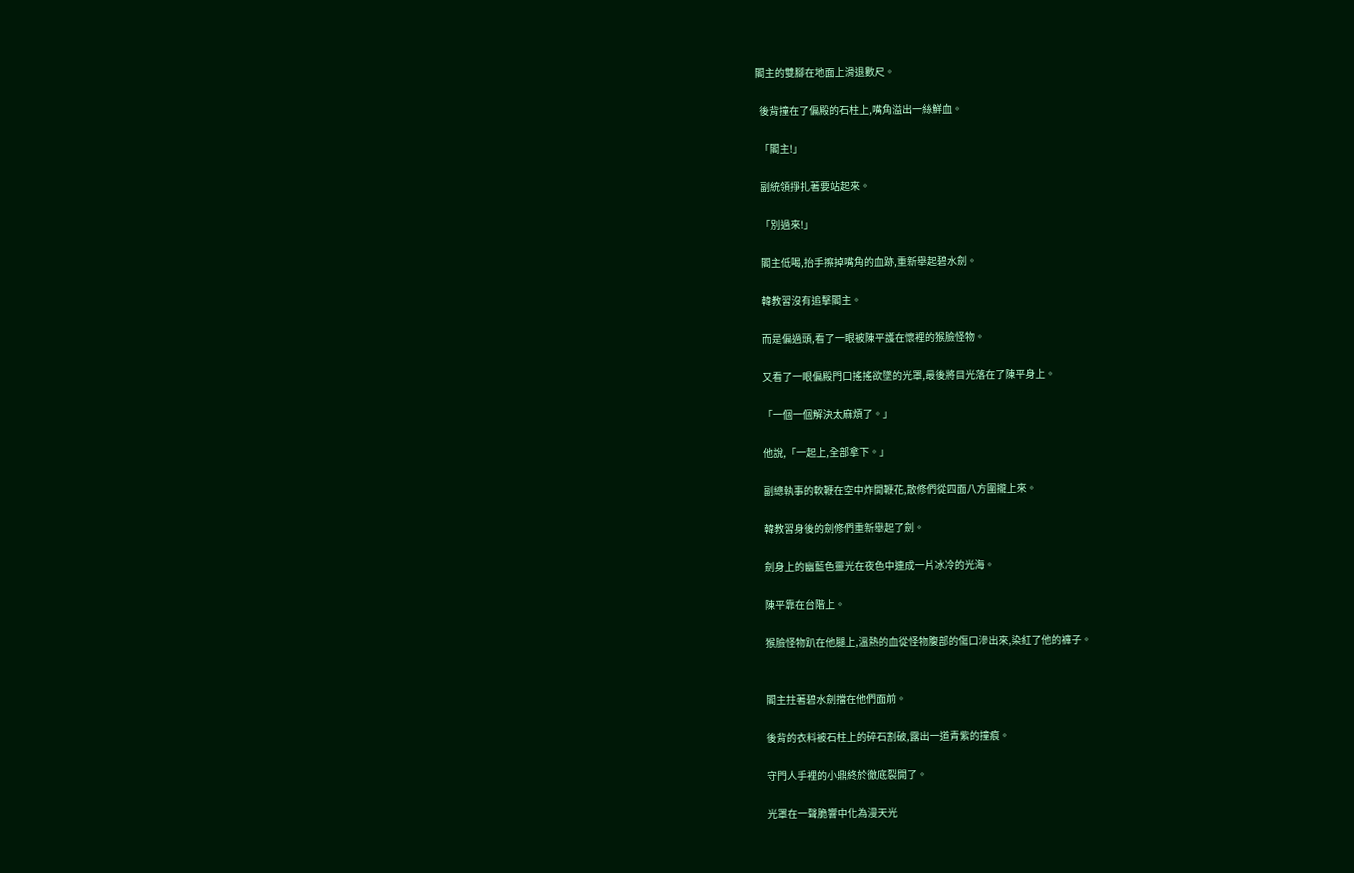閣主的雙腳在地面上滑退數尺。

  後背撞在了偏殿的石柱上,嘴角溢出一絲鮮血。

  「閣主!」

  副統領掙扎著要站起來。

  「別過來!」

  閣主低喝,抬手擦掉嘴角的血跡,重新舉起碧水劍。

  韓教習沒有追擊閣主。

  而是偏過頭,看了一眼被陳平護在懷裡的猴臉怪物。

  又看了一眼偏殿門口搖搖欲墜的光罩,最後將目光落在了陳平身上。

  「一個一個解決太麻煩了。」

  他說,「一起上,全部拿下。」

  副總執事的軟鞭在空中炸開鞭花,散修們從四面八方圍攏上來。

  韓教習身後的劍修們重新舉起了劍。

  劍身上的幽藍色靈光在夜色中連成一片冰冷的光海。

  陳平靠在台階上。

  猴臉怪物趴在他腿上,溫熱的血從怪物腹部的傷口滲出來,染紅了他的褲子。


  閣主拄著碧水劍擋在他們面前。

  後背的衣料被石柱上的碎石割破,露出一道青紫的撞痕。

  守門人手裡的小鼎終於徹底裂開了。

  光罩在一聲脆響中化為漫天光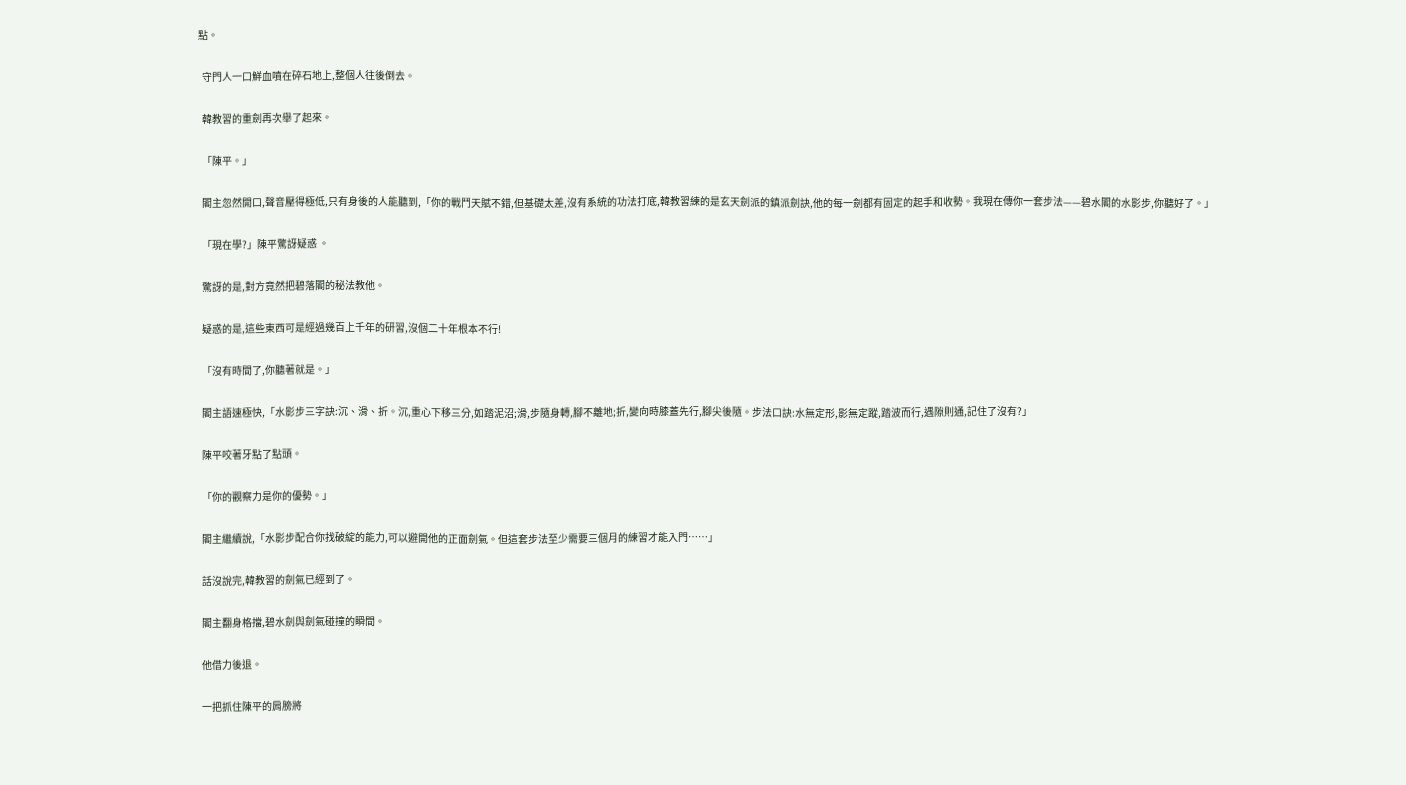點。

  守門人一口鮮血噴在碎石地上,整個人往後倒去。

  韓教習的重劍再次舉了起來。

  「陳平。」

  閣主忽然開口,聲音壓得極低,只有身後的人能聽到,「你的戰鬥天賦不錯,但基礎太差,沒有系統的功法打底,韓教習練的是玄天劍派的鎮派劍訣,他的每一劍都有固定的起手和收勢。我現在傳你一套步法——碧水閣的水影步,你聽好了。」

  「現在學?」陳平驚訝疑惑 。

  驚訝的是,對方竟然把碧落閣的秘法教他。

  疑惑的是,這些東西可是經過幾百上千年的研習,沒個二十年根本不行!

  「沒有時間了,你聽著就是。」

  閣主語速極快,「水影步三字訣:沉、滑、折。沉,重心下移三分,如踏泥沼;滑,步隨身轉,腳不離地;折,變向時膝蓋先行,腳尖後隨。步法口訣:水無定形,影無定蹤,踏波而行,遇隙則通,記住了沒有?」

  陳平咬著牙點了點頭。

  「你的觀察力是你的優勢。」

  閣主繼續說,「水影步配合你找破綻的能力,可以避開他的正面劍氣。但這套步法至少需要三個月的練習才能入門……」

  話沒說完,韓教習的劍氣已經到了。

  閣主翻身格擋,碧水劍與劍氣碰撞的瞬間。

  他借力後退。

  一把抓住陳平的肩膀將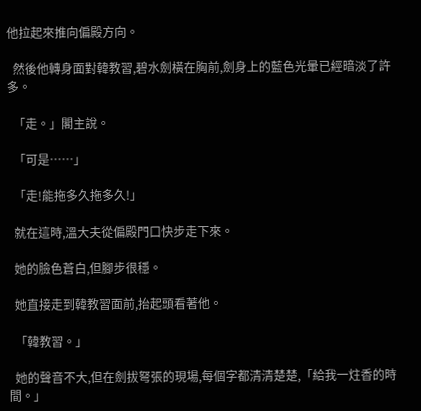他拉起來推向偏殿方向。

  然後他轉身面對韓教習,碧水劍橫在胸前,劍身上的藍色光暈已經暗淡了許多。

  「走。」閣主說。

  「可是……」

  「走!能拖多久拖多久!」

  就在這時,溫大夫從偏殿門口快步走下來。

  她的臉色蒼白,但腳步很穩。

  她直接走到韓教習面前,抬起頭看著他。

  「韓教習。」

  她的聲音不大,但在劍拔弩張的現場,每個字都清清楚楚,「給我一炷香的時間。」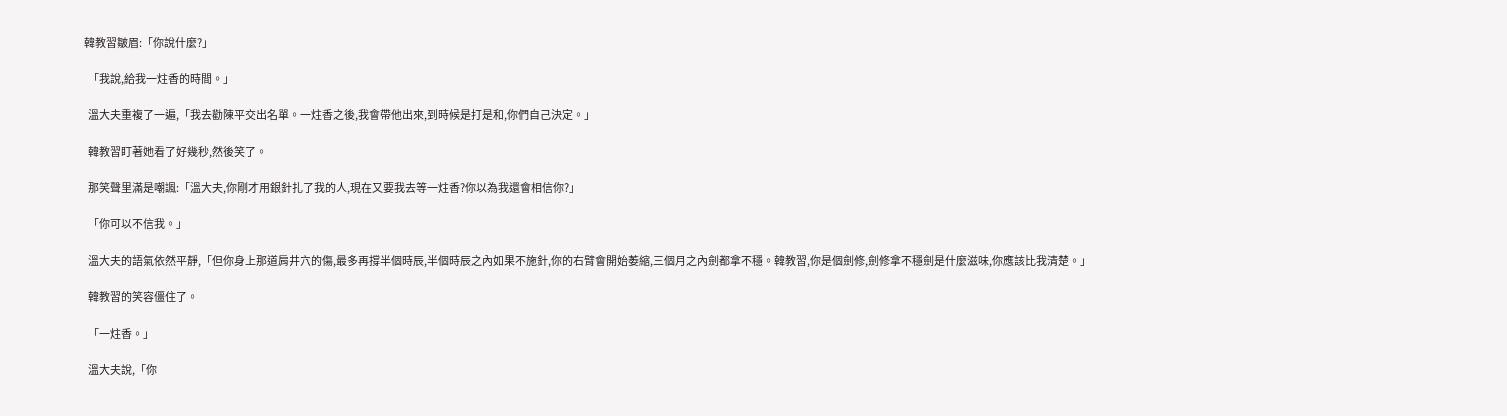韓教習皺眉:「你說什麼?」

  「我說,給我一炷香的時間。」

  溫大夫重複了一遍,「我去勸陳平交出名單。一炷香之後,我會帶他出來,到時候是打是和,你們自己決定。」

  韓教習盯著她看了好幾秒,然後笑了。

  那笑聲里滿是嘲諷:「溫大夫,你剛才用銀針扎了我的人,現在又要我去等一炷香?你以為我還會相信你?」

  「你可以不信我。」

  溫大夫的語氣依然平靜,「但你身上那道肩井穴的傷,最多再撐半個時辰,半個時辰之內如果不施針,你的右臂會開始萎縮,三個月之內劍都拿不穩。韓教習,你是個劍修,劍修拿不穩劍是什麼滋味,你應該比我清楚。」

  韓教習的笑容僵住了。

  「一炷香。」

  溫大夫說,「你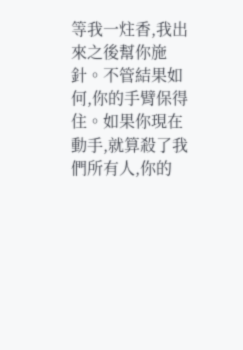等我一炷香,我出來之後幫你施針。不管結果如何,你的手臂保得住。如果你現在動手,就算殺了我們所有人,你的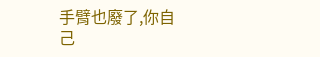手臂也廢了,你自己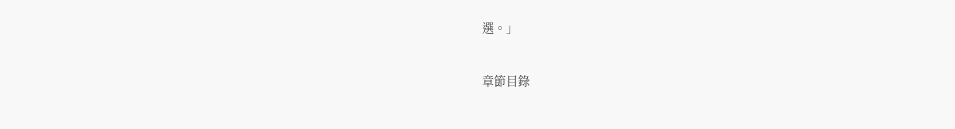選。」

章節目錄